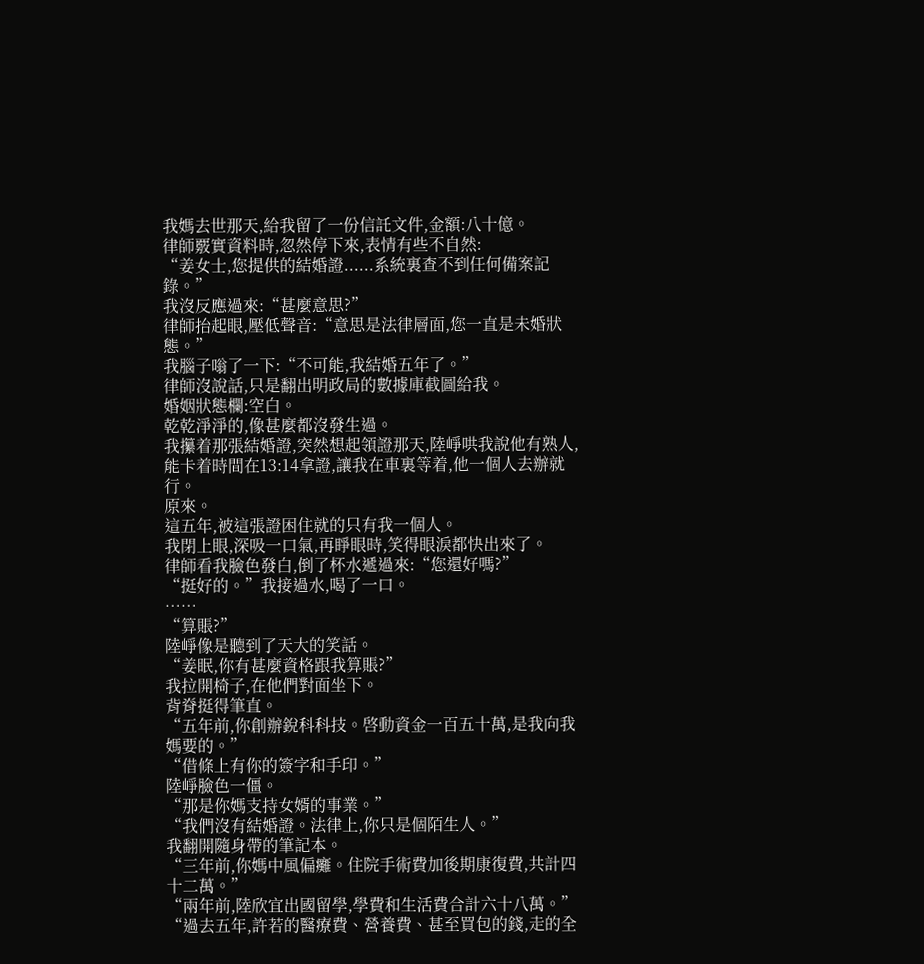我媽去世那天,給我留了一份信託文件,金額:八十億。
律師覈實資料時,忽然停下來,表情有些不自然:
“姜女士,您提供的結婚證......系統裏查不到任何備案記錄。”
我沒反應過來:“甚麼意思?”
律師抬起眼,壓低聲音:“意思是法律層面,您一直是未婚狀態。”
我腦子嗡了一下:“不可能,我結婚五年了。”
律師沒說話,只是翻出明政局的數據庫截圖給我。
婚姻狀態欄:空白。
乾乾淨淨的,像甚麼都沒發生過。
我攥着那張結婚證,突然想起領證那天,陸崢哄我說他有熟人,能卡着時間在13:14拿證,讓我在車裏等着,他一個人去辦就行。
原來。
這五年,被這張證困住就的只有我一個人。
我閉上眼,深吸一口氣,再睜眼時,笑得眼淚都快出來了。
律師看我臉色發白,倒了杯水遞過來:“您還好嗎?”
“挺好的。”我接過水,喝了一口。
……
“算賬?”
陸崢像是聽到了天大的笑話。
“姜眠,你有甚麼資格跟我算賬?”
我拉開椅子,在他們對面坐下。
背脊挺得筆直。
“五年前,你創辦銳科科技。啓動資金一百五十萬,是我向我媽要的。”
“借條上有你的簽字和手印。”
陸崢臉色一僵。
“那是你媽支持女婿的事業。”
“我們沒有結婚證。法律上,你只是個陌生人。”
我翻開隨身帶的筆記本。
“三年前,你媽中風偏癱。住院手術費加後期康復費,共計四十二萬。”
“兩年前,陸欣宜出國留學,學費和生活費合計六十八萬。”
“過去五年,許若的醫療費、營養費、甚至買包的錢,走的全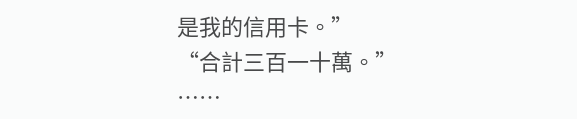是我的信用卡。”
“合計三百一十萬。”
……